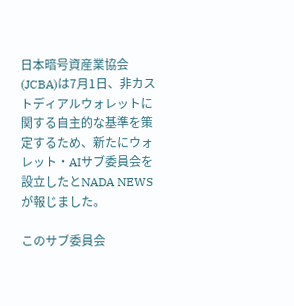日本暗号資産業協会(JCBA)は7月1日、非カストディアルウォレットに関する自主的な基準を策定するため、新たにウォレット・AIサブ委員会を設立したとNADA NEWSが報じました。

このサブ委員会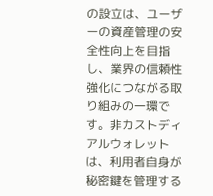の設立は、ユーザーの資産管理の安全性向上を目指し、業界の信頼性強化につながる取り組みの一環です。非カストディアルウォレットは、利用者自身が秘密鍵を管理する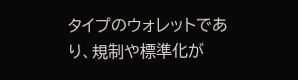タイプのウォレットであり、規制や標準化が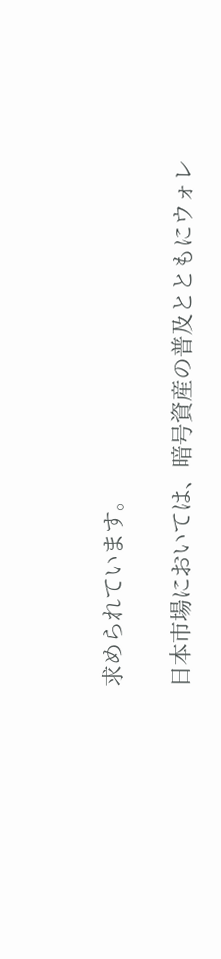求められています。

日本市場においては、暗号資産の普及とともにウォレ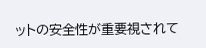ットの安全性が重要視されて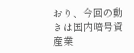おり、今回の動きは国内暗号資産業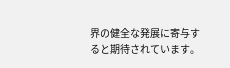界の健全な発展に寄与すると期待されています。